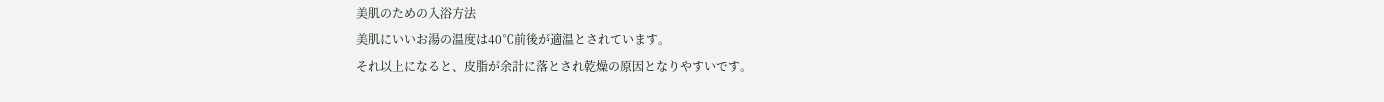美肌のための入浴方法
美肌にいいお湯の温度は40℃前後が適温とされています。
それ以上になると、皮脂が余計に落とされ乾燥の原因となりやすいです。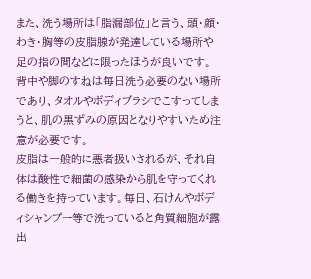また、洗う場所は「脂漏部位」と言う、頭・顔・わき・胸等の皮脂腺が発達している場所や足の指の間などに限ったほうが良いです。背中や脚のすねは毎日洗う必要のない場所であり、タオルやボディブラシでこすってしまうと、肌の黒ずみの原因となりやすいため注意が必要です。
皮脂は一般的に悪者扱いされるが、それ自体は酸性で細菌の感染から肌を守ってくれる働きを持っています。毎日、石けんやボディシャンプー等で洗っていると角質細胞が露出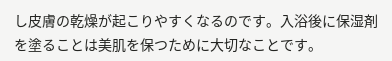し皮膚の乾燥が起こりやすくなるのです。入浴後に保湿剤を塗ることは美肌を保つために大切なことです。